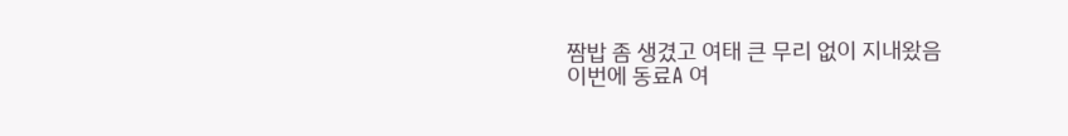짬밥 좀 생겼고 여태 큰 무리 없이 지내왔음
이번에 동료A 여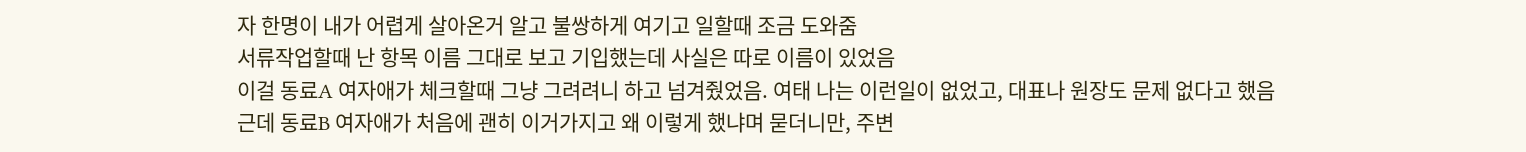자 한명이 내가 어렵게 살아온거 알고 불쌍하게 여기고 일할때 조금 도와줌
서류작업할때 난 항목 이름 그대로 보고 기입했는데 사실은 따로 이름이 있었음
이걸 동료A 여자애가 체크할때 그냥 그려려니 하고 넘겨줬었음. 여태 나는 이런일이 없었고, 대표나 원장도 문제 없다고 했음
근데 동료B 여자애가 처음에 괜히 이거가지고 왜 이렇게 했냐며 묻더니만, 주변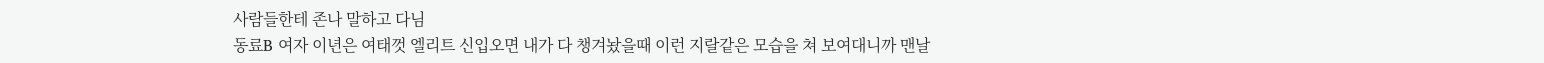사람들한테 존나 말하고 다님
동료B 여자 이년은 여태껏 엘리트 신입오면 내가 다 챙겨놨을때 이런 지랄같은 모습을 쳐 보여대니까 맨날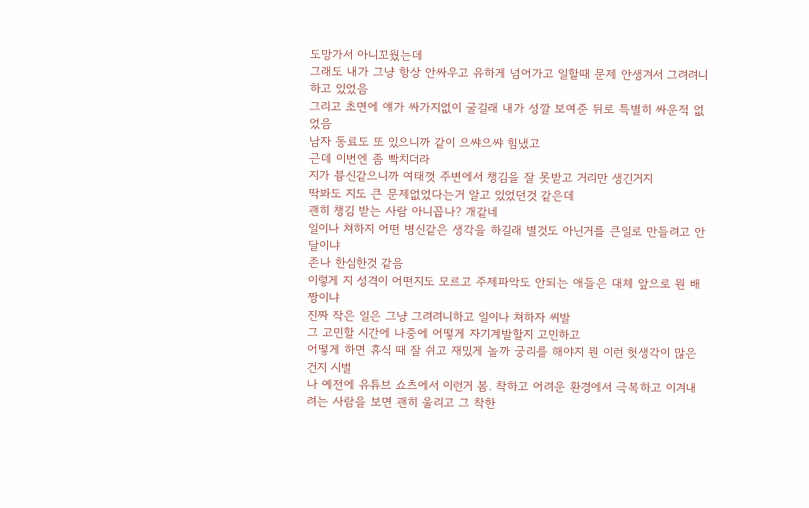도망가서 아니꼬웠는데
그래도 내가 그냥 항상 안싸우고 유하게 넘어가고 일할때 문제 안생겨서 그려려니 하고 있었음
그리고 초면에 얘가 싸가지없이 굴길래 내가 성깔 보여준 뒤로 특별히 싸운적 없었음
남자 동료도 또 있으니까 같이 으쌰으쌰 힘냈고
근데 이번엔 좀 빡치더라
지가 븅신같으니까 여태껏 주변에서 챙김을 잘 못받고 거리만 생긴거지
딱봐도 지도 큰 문제없었다는거 알고 있었던것 같은데
괜히 챙김 받는 사람 아니꼽나? 개같네
일이나 쳐하지 어떤 병신같은 생각을 하길래 별것도 아닌거를 큰일로 만들려고 안달이냐
존나 한심한것 같음
이렇게 지 성격이 어떤지도 모르고 주제파악도 안되는 애들은 대체 앞으로 뭔 배짱이냐
진짜 작은 일은 그냥 그려려니하고 일이나 쳐하자 씨발
그 고민할 시간에 나중에 어떻게 자기계발할지 고민하고
어떻게 하면 휴식 때 잘 쉬고 재밌게 놀까 궁리를 해야지 뭔 이런 헛생각이 많은건지 시벌
나 예전에 유튜브 쇼츠에서 이런거 봄. 착하고 어려운 환경에서 극복하고 이겨내려는 사람을 보면 괜히 울리고 그 착한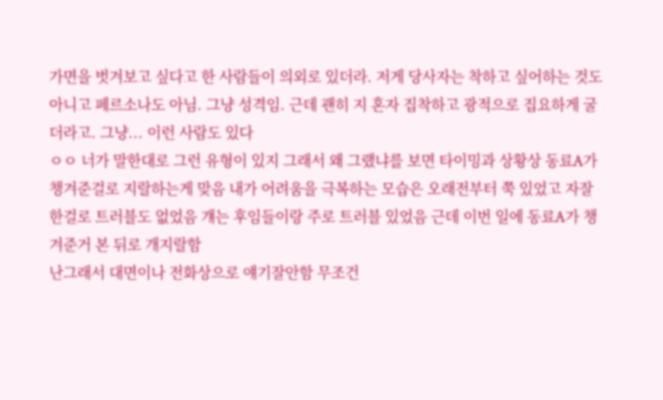가면을 벗겨보고 싶다고 한 사람들이 의외로 있더라. 저게 당사자는 착하고 싶어하는 것도 아니고 페르소나도 아님. 그냥 성격임. 근데 괜히 지 혼자 집착하고 광적으로 집요하게 굴더라고. 그냥... 이런 사람도 있다
ㅇㅇ 너가 말한대로 그런 유형이 있지 그래서 왜 그랬냐를 보면 타이밍과 상황상 동료A가 챙겨준걸로 지랄하는게 맞음 내가 어려움을 극복하는 모습은 오래전부터 쭉 있었고 자잘한걸로 트러블도 없었음 걔는 후임들이랑 주로 트러블 있었음 근데 이번 일에 동료A가 챙겨준거 본 뒤로 개지랄함
난그래서 대면이나 전화상으로 얘기잘안함 무조건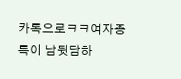카톡으로ㅋㅋ여자종특이 남뒷담하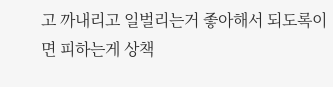고 까내리고 일벌리는거 좋아해서 되도록이면 피하는게 상책